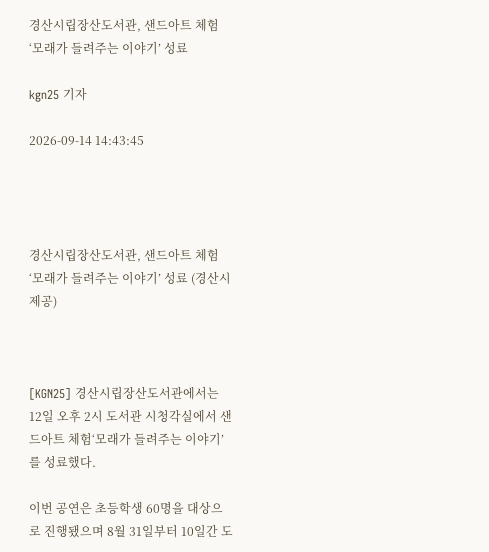경산시립장산도서관, 샌드아트 체험 ‘모래가 들려주는 이야기’ 성료

kgn25 기자

2026-09-14 14:43:45




경산시립장산도서관, 샌드아트 체험 ‘모래가 들려주는 이야기’ 성료 (경산시 제공)



[KGN25] 경산시립장산도서관에서는 12일 오후 2시 도서관 시청각실에서 샌드아트 체험‘모래가 들려주는 이야기’를 성료했다.

이번 공연은 초등학생 60명을 대상으로 진행됐으며 8월 31일부터 10일간 도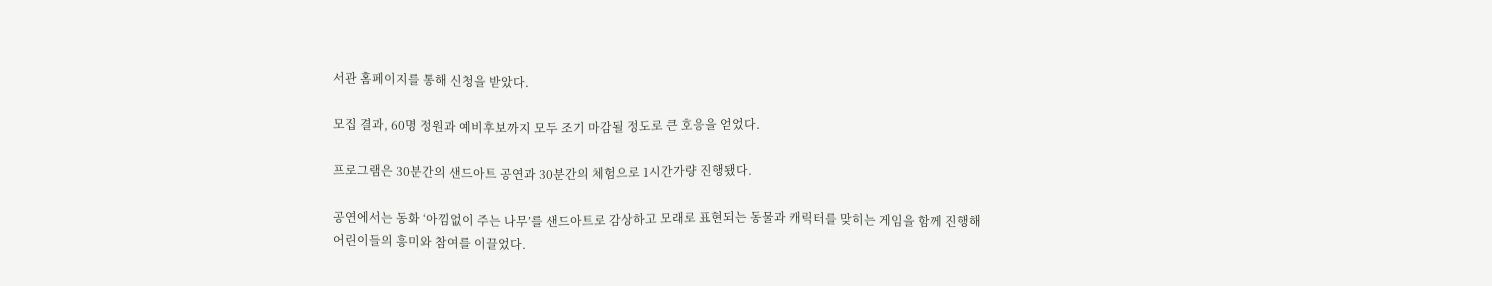서관 홈페이지를 통해 신청을 받았다.

모집 결과, 60명 정원과 예비후보까지 모두 조기 마감될 정도로 큰 호응을 얻었다.

프로그램은 30분간의 샌드아트 공연과 30분간의 체험으로 1시간가량 진행됐다.

공연에서는 동화 ‘아낌없이 주는 나무’를 샌드아트로 감상하고 모래로 표현되는 동물과 캐릭터를 맞히는 게임을 함께 진행해 어린이들의 흥미와 참여를 이끌었다.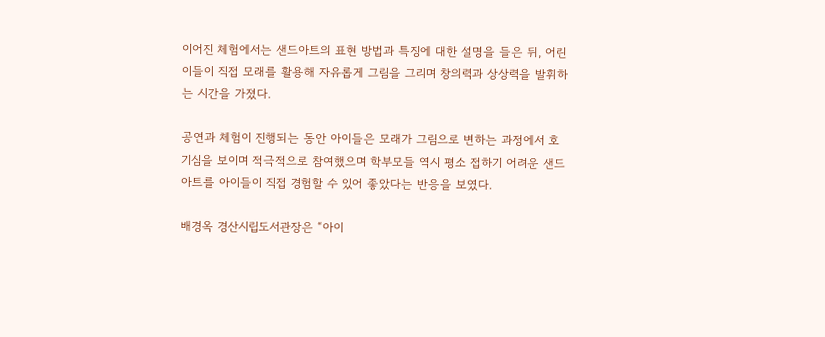이어진 체험에서는 샌드아트의 표현 방법과 특징에 대한 설명을 들은 뒤, 어린이들이 직접 모래를 활용해 자유롭게 그림을 그리며 창의력과 상상력을 발휘하는 시간을 가졌다.

공연과 체험이 진행되는 동안 아이들은 모래가 그림으로 변하는 과정에서 호기심을 보이며 적극적으로 참여했으며 학부모들 역시 평소 접하기 어려운 샌드아트를 아이들이 직접 경험할 수 있어 좋았다는 반응을 보였다.

배경옥 경산시립도서관장은 “아이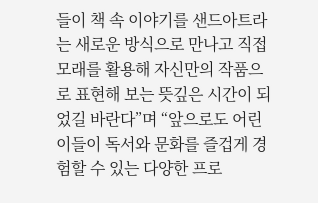들이 책 속 이야기를 샌드아트라는 새로운 방식으로 만나고 직접 모래를 활용해 자신만의 작품으로 표현해 보는 뜻깊은 시간이 되었길 바란다”며 “앞으로도 어린이들이 독서와 문화를 즐겁게 경험할 수 있는 다양한 프로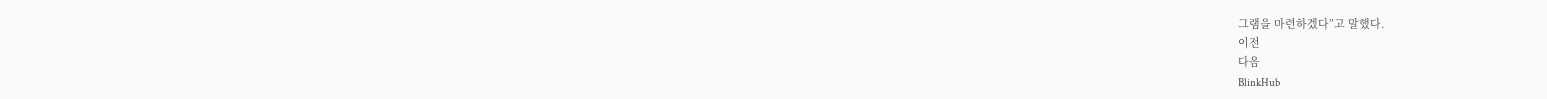그램을 마련하겠다”고 말했다.
이전
다음
BlinkHub